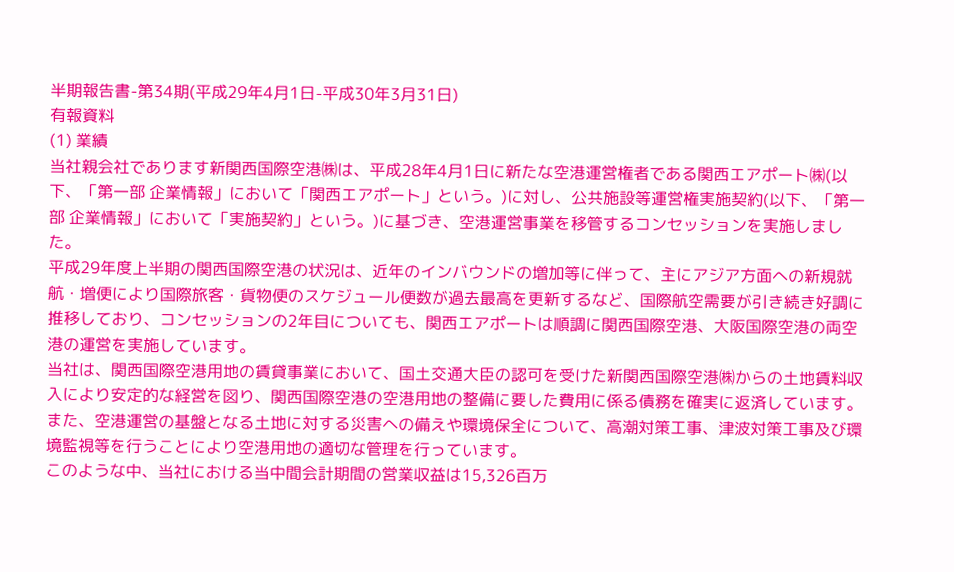半期報告書-第34期(平成29年4月1日-平成30年3月31日)
有報資料
(1) 業績
当社親会社であります新関西国際空港㈱は、平成28年4月1日に新たな空港運営権者である関西エアポート㈱(以下、「第一部 企業情報」において「関西エアポート」という。)に対し、公共施設等運営権実施契約(以下、「第一部 企業情報」において「実施契約」という。)に基づき、空港運営事業を移管するコンセッションを実施しました。
平成29年度上半期の関西国際空港の状況は、近年のインバウンドの増加等に伴って、主にアジア方面への新規就航・増便により国際旅客・貨物便のスケジュール便数が過去最高を更新するなど、国際航空需要が引き続き好調に推移しており、コンセッションの2年目についても、関西エアポートは順調に関西国際空港、大阪国際空港の両空港の運営を実施しています。
当社は、関西国際空港用地の賃貸事業において、国土交通大臣の認可を受けた新関西国際空港㈱からの土地賃料収入により安定的な経営を図り、関西国際空港の空港用地の整備に要した費用に係る債務を確実に返済しています。また、空港運営の基盤となる土地に対する災害への備えや環境保全について、高潮対策工事、津波対策工事及び環境監視等を行うことにより空港用地の適切な管理を行っています。
このような中、当社における当中間会計期間の営業収益は15,326百万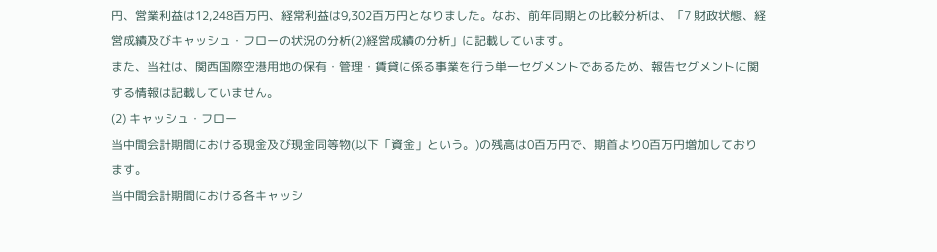円、営業利益は12,248百万円、経常利益は9,302百万円となりました。なお、前年同期との比較分析は、「7 財政状態、経営成績及びキャッシュ・フローの状況の分析(2)経営成績の分析」に記載しています。
また、当社は、関西国際空港用地の保有・管理・賃貸に係る事業を行う単一セグメントであるため、報告セグメントに関する情報は記載していません。
(2) キャッシュ・フロー
当中間会計期間における現金及び現金同等物(以下「資金」という。)の残高は0百万円で、期首より0百万円増加しております。
当中間会計期間における各キャッシ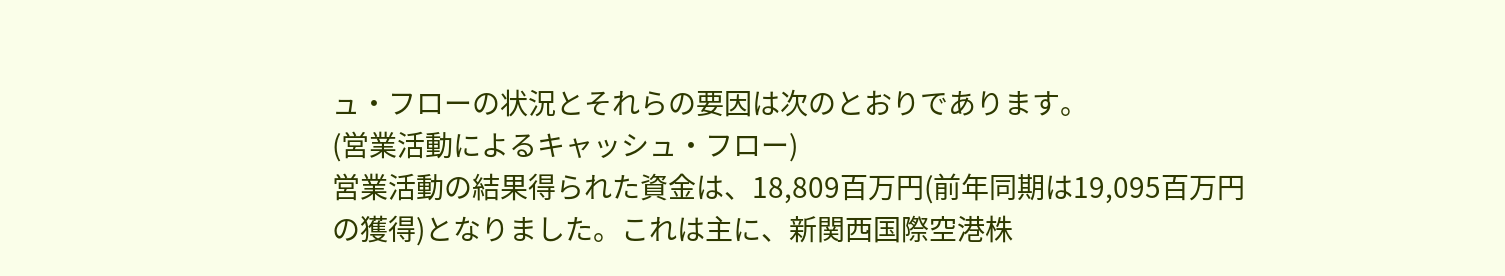ュ・フローの状況とそれらの要因は次のとおりであります。
(営業活動によるキャッシュ・フロー)
営業活動の結果得られた資金は、18,809百万円(前年同期は19,095百万円の獲得)となりました。これは主に、新関西国際空港株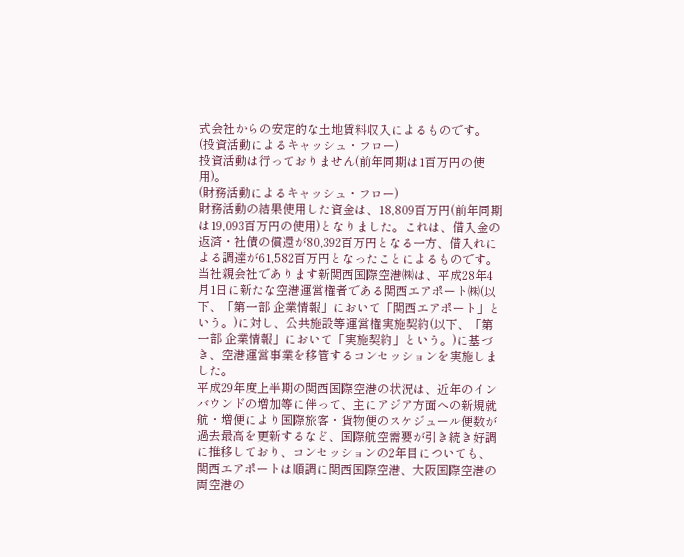式会社からの安定的な土地賃料収入によるものです。
(投資活動によるキャッシュ・フロー)
投資活動は行っておりません(前年同期は1百万円の使用)。
(財務活動によるキャッシュ・フロー)
財務活動の結果使用した資金は、18,809百万円(前年同期は19,093百万円の使用)となりました。これは、借入金の返済・社債の償還が80,392百万円となる一方、借入れによる調達が61,582百万円となったことによるものです。
当社親会社であります新関西国際空港㈱は、平成28年4月1日に新たな空港運営権者である関西エアポート㈱(以下、「第一部 企業情報」において「関西エアポート」という。)に対し、公共施設等運営権実施契約(以下、「第一部 企業情報」において「実施契約」という。)に基づき、空港運営事業を移管するコンセッションを実施しました。
平成29年度上半期の関西国際空港の状況は、近年のインバウンドの増加等に伴って、主にアジア方面への新規就航・増便により国際旅客・貨物便のスケジュール便数が過去最高を更新するなど、国際航空需要が引き続き好調に推移しており、コンセッションの2年目についても、関西エアポートは順調に関西国際空港、大阪国際空港の両空港の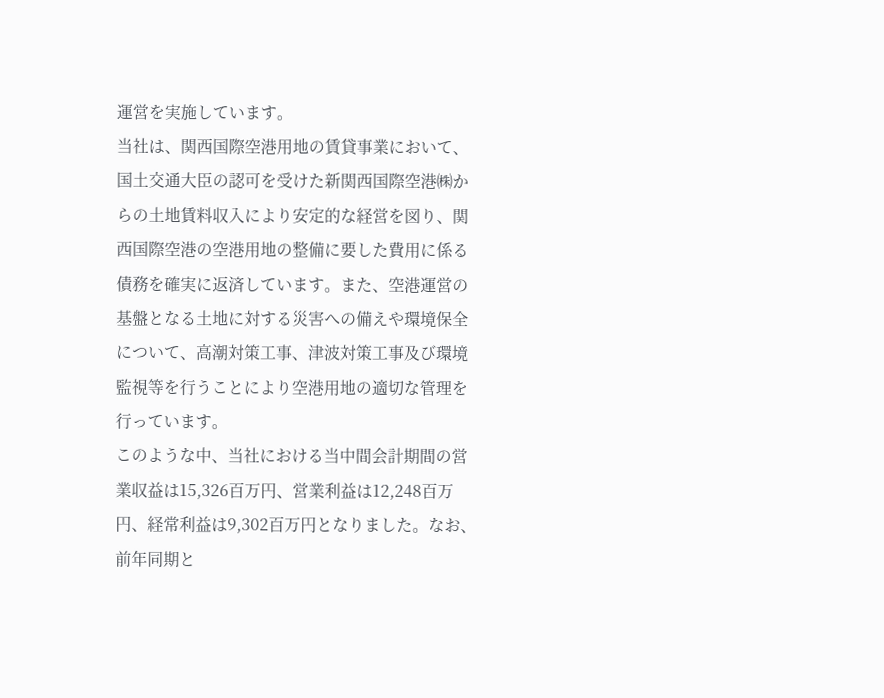運営を実施しています。
当社は、関西国際空港用地の賃貸事業において、国土交通大臣の認可を受けた新関西国際空港㈱からの土地賃料収入により安定的な経営を図り、関西国際空港の空港用地の整備に要した費用に係る債務を確実に返済しています。また、空港運営の基盤となる土地に対する災害への備えや環境保全について、高潮対策工事、津波対策工事及び環境監視等を行うことにより空港用地の適切な管理を行っています。
このような中、当社における当中間会計期間の営業収益は15,326百万円、営業利益は12,248百万円、経常利益は9,302百万円となりました。なお、前年同期と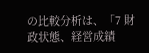の比較分析は、「7 財政状態、経営成績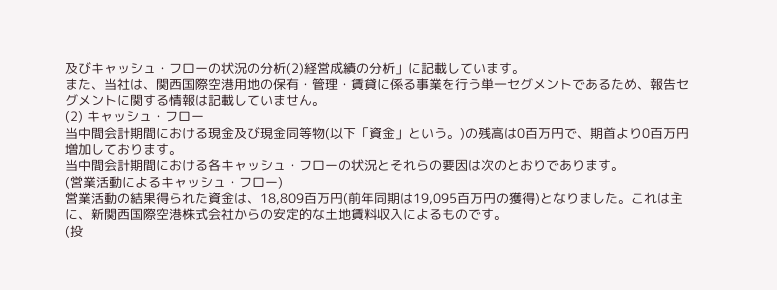及びキャッシュ・フローの状況の分析(2)経営成績の分析」に記載しています。
また、当社は、関西国際空港用地の保有・管理・賃貸に係る事業を行う単一セグメントであるため、報告セグメントに関する情報は記載していません。
(2) キャッシュ・フロー
当中間会計期間における現金及び現金同等物(以下「資金」という。)の残高は0百万円で、期首より0百万円増加しております。
当中間会計期間における各キャッシュ・フローの状況とそれらの要因は次のとおりであります。
(営業活動によるキャッシュ・フロー)
営業活動の結果得られた資金は、18,809百万円(前年同期は19,095百万円の獲得)となりました。これは主に、新関西国際空港株式会社からの安定的な土地賃料収入によるものです。
(投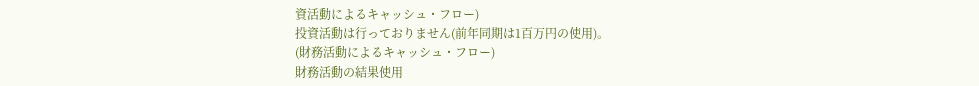資活動によるキャッシュ・フロー)
投資活動は行っておりません(前年同期は1百万円の使用)。
(財務活動によるキャッシュ・フロー)
財務活動の結果使用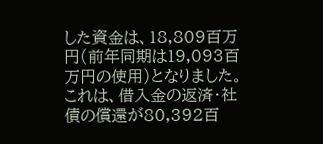した資金は、18,809百万円(前年同期は19,093百万円の使用)となりました。これは、借入金の返済・社債の償還が80,392百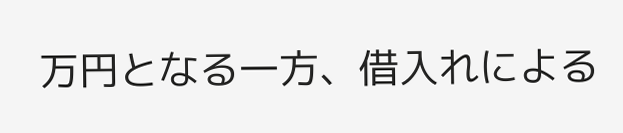万円となる一方、借入れによる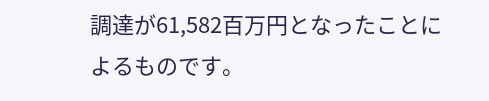調達が61,582百万円となったことによるものです。